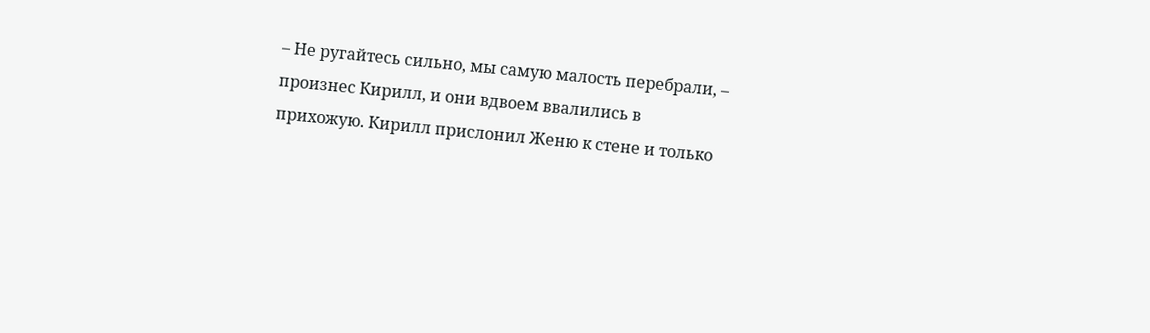– Не ругайтесь сильно, мы самую малость перебрали, – произнес Кирилл, и они вдвоем ввалились в прихожую. Кирилл прислонил Женю к стене и только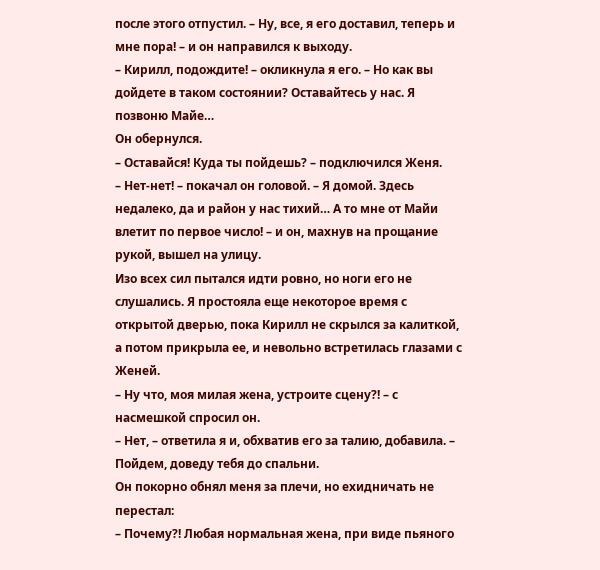после этого отпустил. – Ну, все, я его доставил, теперь и мне пора! – и он направился к выходу.
– Кирилл, подождите! – окликнула я его. – Но как вы дойдете в таком состоянии? Оставайтесь у нас. Я позвоню Майе…
Он обернулся.
– Оставайся! Куда ты пойдешь? – подключился Женя.
– Нет-нет! – покачал он головой. – Я домой. Здесь недалеко, да и район у нас тихий… А то мне от Майи влетит по первое число! – и он, махнув на прощание рукой, вышел на улицу.
Изо всех сил пытался идти ровно, но ноги его не слушались. Я простояла еще некоторое время с открытой дверью, пока Кирилл не скрылся за калиткой, а потом прикрыла ее, и невольно встретилась глазами с Женей.
– Ну что, моя милая жена, устроите сцену?! – с насмешкой спросил он.
– Нет, – ответила я и, обхватив его за талию, добавила. – Пойдем, доведу тебя до спальни.
Он покорно обнял меня за плечи, но ехидничать не перестал:
– Почему?! Любая нормальная жена, при виде пьяного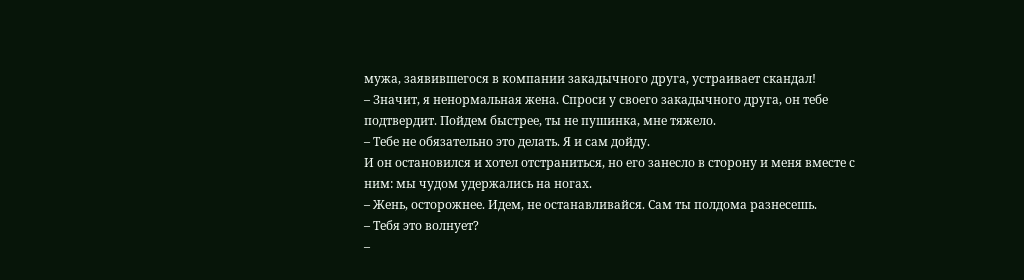мужа, заявившегося в компании закадычного друга, устраивает скандал!
– Значит, я ненормальная жена. Спроси у своего закадычного друга, он тебе подтвердит. Пойдем быстрее, ты не пушинка, мне тяжело.
– Тебе не обязательно это делать. Я и сам дойду.
И он остановился и хотел отстраниться, но его занесло в сторону и меня вместе с ним: мы чудом удержались на ногах.
– Жень, осторожнее. Идем, не останавливайся. Сам ты полдома разнесешь.
– Тебя это волнует?
–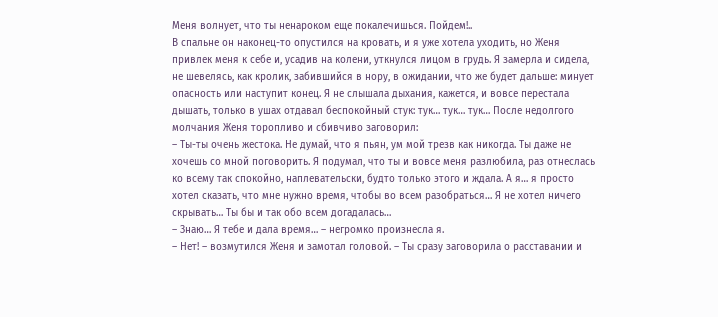Меня волнует, что ты ненароком еще покалечишься. Пойдем!..
В спальне он наконец-то опустился на кровать, и я уже хотела уходить, но Женя привлек меня к себе и, усадив на колени, уткнулся лицом в грудь. Я замерла и сидела, не шевелясь, как кролик, забившийся в нору, в ожидании, что же будет дальше: минует опасность или наступит конец. Я не слышала дыхания, кажется, и вовсе перестала дышать, только в ушах отдавал беспокойный стук: тук… тук… тук… После недолгого молчания Женя торопливо и сбивчиво заговорил:
– Ты-ты очень жестока. Не думай, что я пьян, ум мой трезв как никогда. Ты даже не хочешь со мной поговорить. Я подумал, что ты и вовсе меня разлюбила, раз отнеслась ко всему так спокойно, наплевательски, будто только этого и ждала. А я… я просто хотел сказать, что мне нужно время, чтобы во всем разобраться… Я не хотел ничего скрывать… Ты бы и так обо всем догадалась…
– Знаю… Я тебе и дала время… – негромко произнесла я.
– Нет! – возмутился Женя и замотал головой. – Ты сразу заговорила о расставании и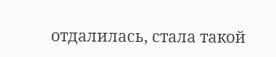отдалилась, стала такой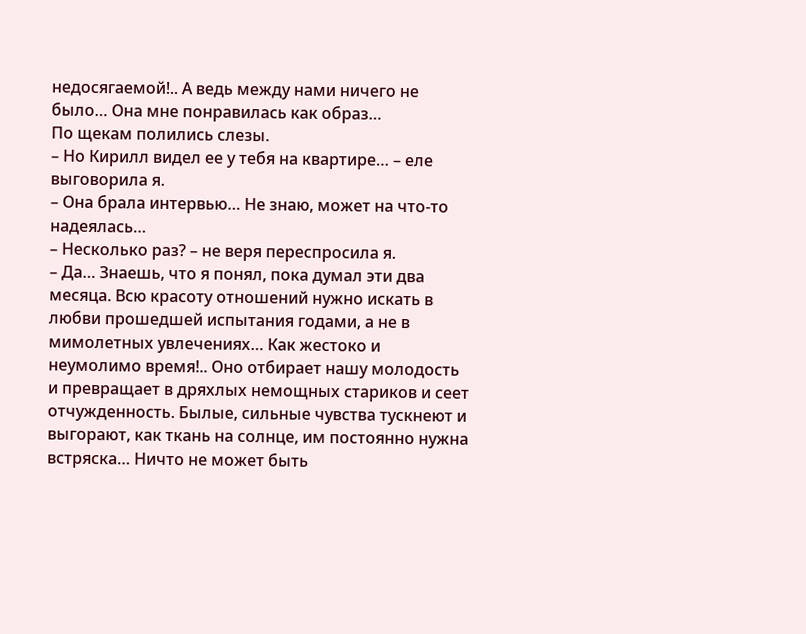недосягаемой!.. А ведь между нами ничего не было… Она мне понравилась как образ…
По щекам полились слезы.
– Но Кирилл видел ее у тебя на квартире… – еле выговорила я.
– Она брала интервью… Не знаю, может на что-то надеялась…
– Несколько раз? – не веря переспросила я.
– Да… Знаешь, что я понял, пока думал эти два месяца. Всю красоту отношений нужно искать в любви прошедшей испытания годами, а не в мимолетных увлечениях… Как жестоко и неумолимо время!.. Оно отбирает нашу молодость и превращает в дряхлых немощных стариков и сеет отчужденность. Былые, сильные чувства тускнеют и выгорают, как ткань на солнце, им постоянно нужна встряска… Ничто не может быть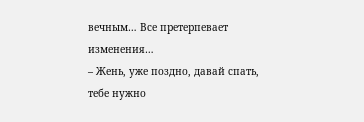вечным… Все претерпевает изменения…
– Жень, уже поздно, давай спать, тебе нужно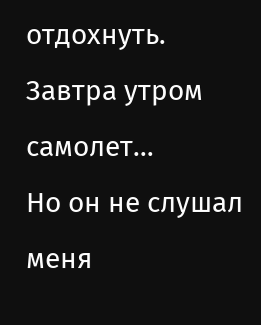отдохнуть. Завтра утром самолет…
Но он не слушал меня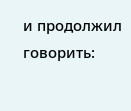и продолжил говорить: